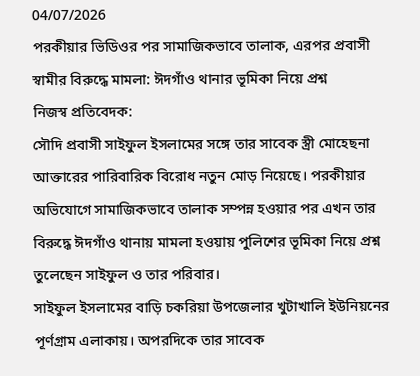04/07/2026
পরকীয়ার ভিডিওর পর সামাজিকভাবে তালাক, এরপর প্রবাসী স্বামীর বিরুদ্ধে মামলা: ঈদগাঁও থানার ভূমিকা নিয়ে প্রশ্ন
নিজস্ব প্রতিবেদক:
সৌদি প্রবাসী সাইফুল ইসলামের সঙ্গে তার সাবেক স্ত্রী মোহেছনা আক্তারের পারিবারিক বিরোধ নতুন মোড় নিয়েছে। পরকীয়ার অভিযোগে সামাজিকভাবে তালাক সম্পন্ন হওয়ার পর এখন তার বিরুদ্ধে ঈদগাঁও থানায় মামলা হওয়ায় পুলিশের ভূমিকা নিয়ে প্রশ্ন তুলেছেন সাইফুল ও তার পরিবার।
সাইফুল ইসলামের বাড়ি চকরিয়া উপজেলার খুটাখালি ইউনিয়নের পূর্ণগ্রাম এলাকায়। অপরদিকে তার সাবেক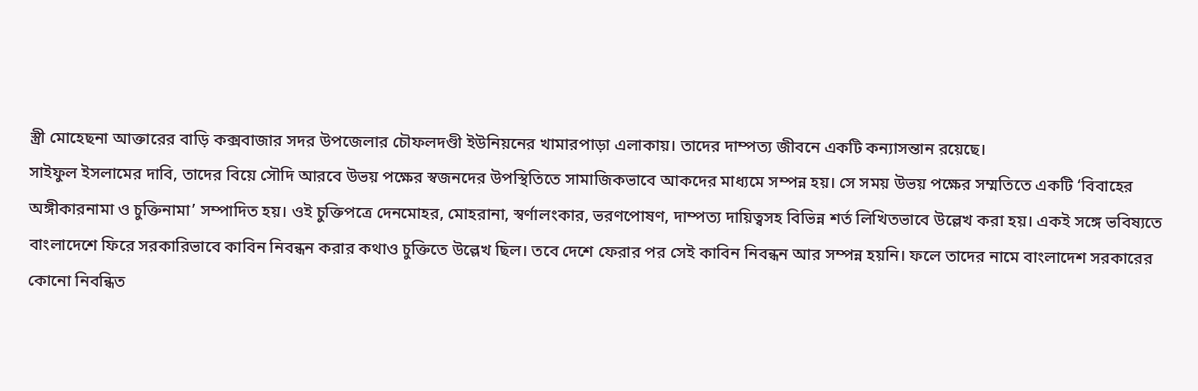স্ত্রী মোহেছনা আক্তারের বাড়ি কক্সবাজার সদর উপজেলার চৌফলদণ্ডী ইউনিয়নের খামারপাড়া এলাকায়। তাদের দাম্পত্য জীবনে একটি কন্যাসন্তান রয়েছে।
সাইফুল ইসলামের দাবি, তাদের বিয়ে সৌদি আরবে উভয় পক্ষের স্বজনদের উপস্থিতিতে সামাজিকভাবে আকদের মাধ্যমে সম্পন্ন হয়। সে সময় উভয় পক্ষের সম্মতিতে একটি ‘বিবাহের অঙ্গীকারনামা ও চুক্তিনামা’ সম্পাদিত হয়। ওই চুক্তিপত্রে দেনমোহর, মোহরানা, স্বর্ণালংকার, ভরণপোষণ, দাম্পত্য দায়িত্বসহ বিভিন্ন শর্ত লিখিতভাবে উল্লেখ করা হয়। একই সঙ্গে ভবিষ্যতে বাংলাদেশে ফিরে সরকারিভাবে কাবিন নিবন্ধন করার কথাও চুক্তিতে উল্লেখ ছিল। তবে দেশে ফেরার পর সেই কাবিন নিবন্ধন আর সম্পন্ন হয়নি। ফলে তাদের নামে বাংলাদেশ সরকারের কোনো নিবন্ধিত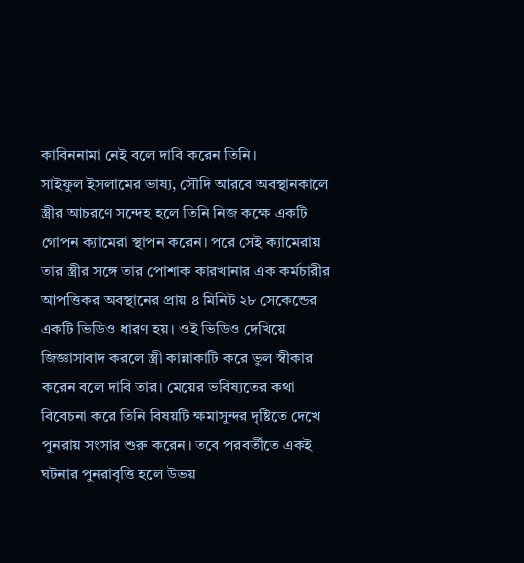কাবিননামা নেই বলে দাবি করেন তিনি।
সাইফুল ইসলামের ভাষ্য, সৌদি আরবে অবস্থানকালে স্ত্রীর আচরণে সন্দেহ হলে তিনি নিজ কক্ষে একটি গোপন ক্যামেরা স্থাপন করেন। পরে সেই ক্যামেরায় তার স্ত্রীর সঙ্গে তার পোশাক কারখানার এক কর্মচারীর আপত্তিকর অবস্থানের প্রায় ৪ মিনিট ২৮ সেকেন্ডের একটি ভিডিও ধারণ হয়। ওই ভিডিও দেখিয়ে জিজ্ঞাসাবাদ করলে স্ত্রী কান্নাকাটি করে ভুল স্বীকার করেন বলে দাবি তার। মেয়ের ভবিষ্যতের কথা বিবেচনা করে তিনি বিষয়টি ক্ষমাসুন্দর দৃষ্টিতে দেখে পুনরায় সংসার শুরু করেন। তবে পরবর্তীতে একই ঘটনার পুনরাবৃত্তি হলে উভয়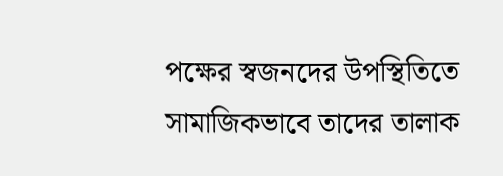পক্ষের স্বজনদের উপস্থিতিতে সামাজিকভাবে তাদের তালাক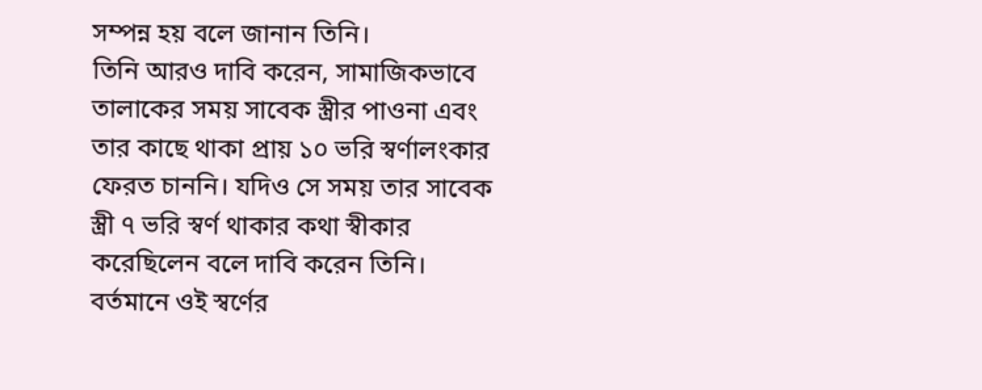সম্পন্ন হয় বলে জানান তিনি।
তিনি আরও দাবি করেন, সামাজিকভাবে তালাকের সময় সাবেক স্ত্রীর পাওনা এবং তার কাছে থাকা প্রায় ১০ ভরি স্বর্ণালংকার ফেরত চাননি। যদিও সে সময় তার সাবেক স্ত্রী ৭ ভরি স্বর্ণ থাকার কথা স্বীকার করেছিলেন বলে দাবি করেন তিনি। বর্তমানে ওই স্বর্ণের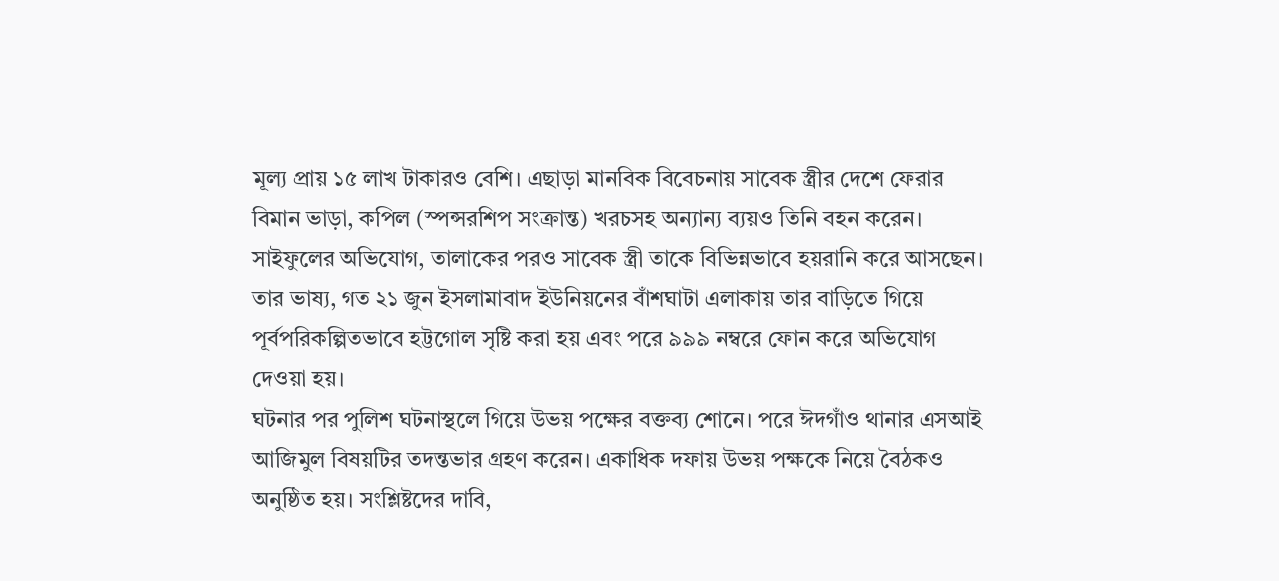মূল্য প্রায় ১৫ লাখ টাকারও বেশি। এছাড়া মানবিক বিবেচনায় সাবেক স্ত্রীর দেশে ফেরার বিমান ভাড়া, কপিল (স্পন্সরশিপ সংক্রান্ত) খরচসহ অন্যান্য ব্যয়ও তিনি বহন করেন।
সাইফুলের অভিযোগ, তালাকের পরও সাবেক স্ত্রী তাকে বিভিন্নভাবে হয়রানি করে আসছেন। তার ভাষ্য, গত ২১ জুন ইসলামাবাদ ইউনিয়নের বাঁশঘাটা এলাকায় তার বাড়িতে গিয়ে পূর্বপরিকল্পিতভাবে হট্টগোল সৃষ্টি করা হয় এবং পরে ৯৯৯ নম্বরে ফোন করে অভিযোগ দেওয়া হয়।
ঘটনার পর পুলিশ ঘটনাস্থলে গিয়ে উভয় পক্ষের বক্তব্য শোনে। পরে ঈদগাঁও থানার এসআই আজিমুল বিষয়টির তদন্তভার গ্রহণ করেন। একাধিক দফায় উভয় পক্ষকে নিয়ে বৈঠকও অনুষ্ঠিত হয়। সংশ্লিষ্টদের দাবি,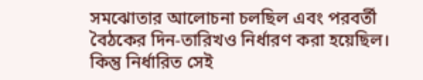সমঝোতার আলোচনা চলছিল এবং পরবর্তী বৈঠকের দিন-তারিখও নির্ধারণ করা হয়েছিল।
কিন্তু নির্ধারিত সেই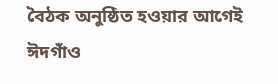বৈঠক অনুষ্ঠিত হওয়ার আগেই ঈদগাঁও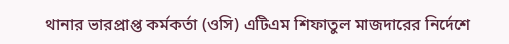থানার ভারপ্রাপ্ত কর্মকর্তা (ওসি) এটিএম শিফাতুল মাজদারের নির্দেশে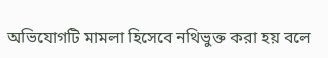অভিযোগটি মামলা হিসেবে নথিভুক্ত করা হয় বলে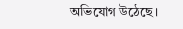অভিযোগ উঠেছে।